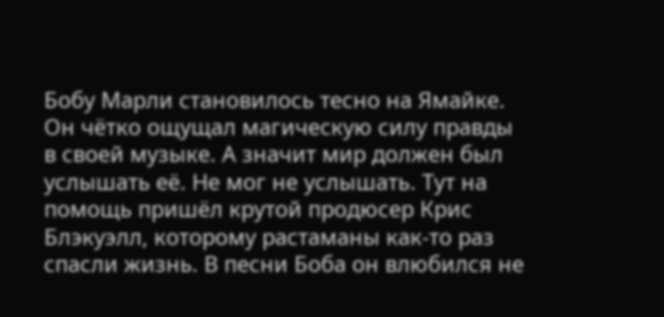Бобу Марли становилось тесно на Ямайке. Он чётко ощущал магическую силу правды в своей музыке. А значит мир должен был услышать её. Не мог не услышать. Тут на помощь пришёл крутой продюсер Крис Блэкуэлл, которому растаманы как-то раз спасли жизнь. В песни Боба он влюбился не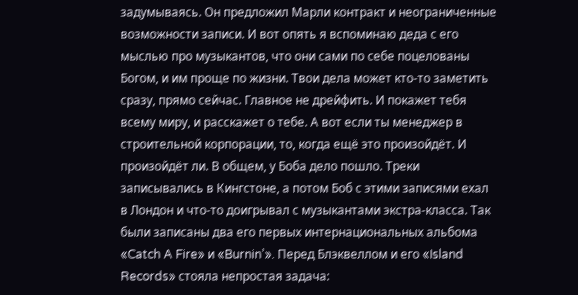задумываясь. Он предложил Марли контракт и неограниченные возможности записи. И вот опять я вспоминаю деда с его мыслью про музыкантов, что они сами по себе поцелованы Богом, и им проще по жизни. Твои дела может кто-то заметить сразу, прямо сейчас. Главное не дрейфить. И покажет тебя всему миру, и расскажет о тебе. А вот если ты менеджер в строительной корпорации, то, когда ещё это произойдёт. И произойдёт ли. В общем, у Боба дело пошло. Треки записывались в Кингстоне, а потом Боб с этими записями ехал в Лондон и что-то доигрывал с музыкантами экстра-класса. Так были записаны два его первых интернациональных альбома «Catch A Fire» и «Burnin’». Перед Блэквеллом и его «Island Records» стояла непростая задача: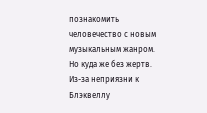познакомить человечество с новым музыкальным жанром. Но куда же без жертв. Из-за неприязни к Блэквеллу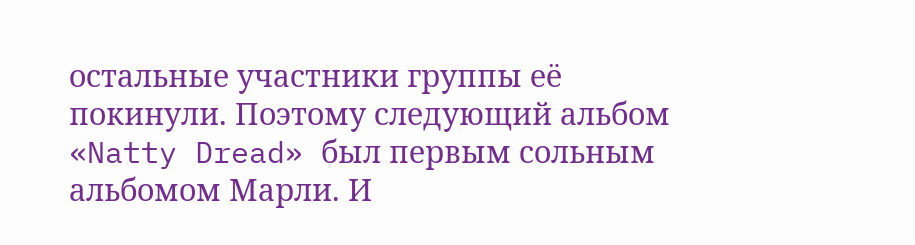остальные участники группы её покинули. Поэтому следующий альбом «Natty Dread» был первым сольным альбомом Марли. И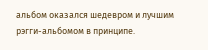альбом оказался шедевром и лучшим рэгги-альбомом в принципе.